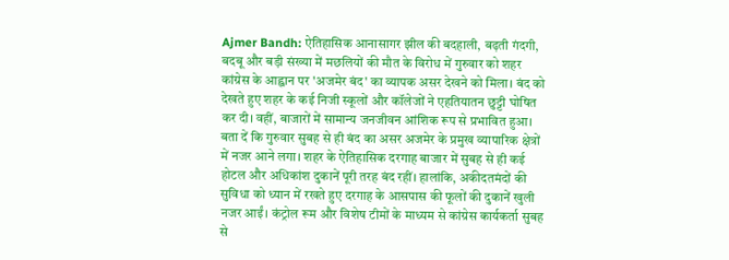Ajmer Bandh: ऐतिहासिक आनासागर झील की बदहाली, बढ़ती गंदगी, बदबू और बड़ी संख्या में मछलियों की मौत के विरोध में गुरुवार को शहर कांग्रेस के आह्वान पर 'अजमेर बंद' का व्यापक असर देखने को मिला। बंद को देखते हुए शहर के कई निजी स्कूलों और कॉलेजों ने एहतियातन छुट्टी घोषित कर दी। वहीं, बाजारों में सामान्य जनजीवन आंशिक रूप से प्रभावित हुआ।
बता दें कि गुरुवार सुबह से ही बंद का असर अजमेर के प्रमुख व्यापारिक क्षेत्रों में नजर आने लगा। शहर के ऐतिहासिक दरगाह बाजार में सुबह से ही कई होटल और अधिकांश दुकानें पूरी तरह बंद रहीं। हालांकि, अकीदतमंदों की सुविधा को ध्यान में रखते हुए दरगाह के आसपास की फूलों की दुकानें खुली नजर आईं। कंट्रोल रूम और विशेष टीमों के माध्यम से कांग्रेस कार्यकर्ता सुबह से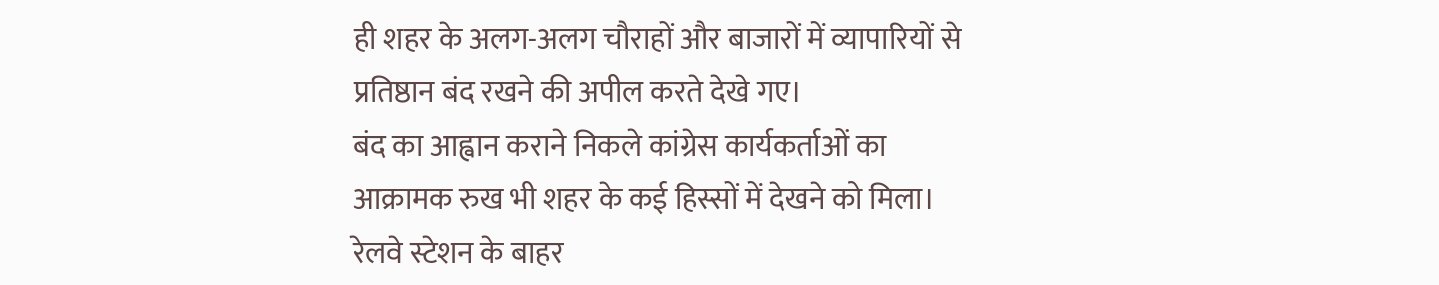ही शहर के अलग-अलग चौराहों और बाजारों में व्यापारियों से प्रतिष्ठान बंद रखने की अपील करते देखे गए।
बंद का आह्वान कराने निकले कांग्रेस कार्यकर्ताओं का आक्रामक रुख भी शहर के कई हिस्सों में देखने को मिला। रेलवे स्टेशन के बाहर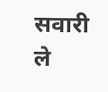सवारी ले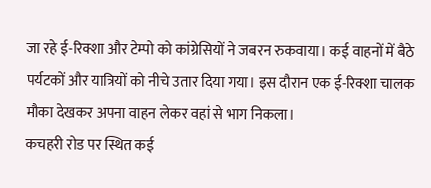जा रहे ई-रिक्शा और टेम्पो को कांग्रेसियों ने जबरन रुकवाया। कई वाहनों में बैठे पर्यटकों और यात्रियों को नीचे उतार दिया गया। इस दौरान एक ई-रिक्शा चालक मौका देखकर अपना वाहन लेकर वहां से भाग निकला।
कचहरी रोड पर स्थित कई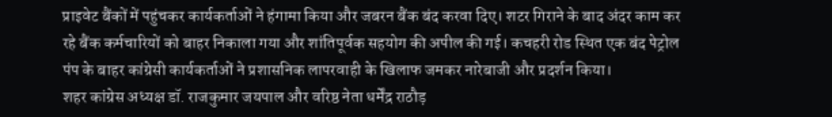प्राइवेट बैंकों में पहुंचकर कार्यकर्ताओं ने हंगामा किया और जबरन बैंक बंद करवा दिए। शटर गिराने के बाद अंदर काम कर रहे बैंक कर्मचारियों को बाहर निकाला गया और शांतिपूर्वक सहयोग की अपील की गई। कचहरी रोड स्थित एक बंद पेट्रोल पंप के बाहर कांग्रेसी कार्यकर्ताओं ने प्रशासनिक लापरवाही के खिलाफ जमकर नारेबाजी और प्रदर्शन किया।
शहर कांग्रेस अध्यक्ष डॉ. राजकुमार जयपाल और वरिष्ठ नेता धर्मेंद्र राठौड़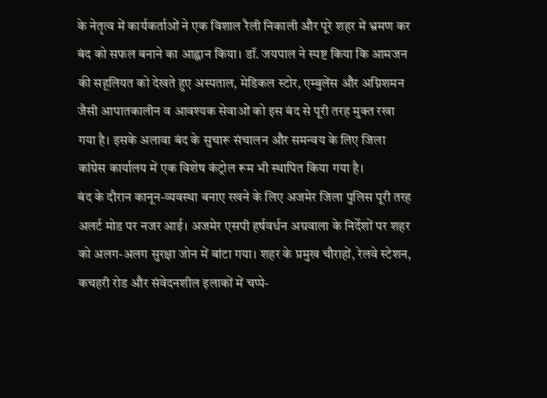के नेतृत्व में कार्यकर्ताओं ने एक विशाल रैली निकाली और पूरे शहर में भ्रमण कर बंद को सफल बनाने का आह्वान किया। डॉ. जयपाल ने स्पष्ट किया कि आमजन की सहूलियत को देखते हुए अस्पताल, मेडिकल स्टोर, एम्बुलेंस और अग्निशमन जैसी आपातकालीन व आवश्यक सेवाओं को इस बंद से पूरी तरह मुक्त रखा गया है। इसके अलावा बंद के सुचारू संचालन और समन्वय के लिए जिला कांग्रेस कार्यालय में एक विशेष कंट्रोल रूम भी स्थापित किया गया है।
बंद के दौरान कानून-व्यवस्था बनाए रखने के लिए अजमेर जिला पुलिस पूरी तरह अलर्ट मोड पर नजर आई। अजमेर एसपी हर्षवर्धन अग्रवाला के निर्देशों पर शहर को अलग-अलग सुरक्षा जोन में बांटा गया। शहर के प्रमुख चौराहों, रेलवे स्टेशन, कचहरी रोड और संवेदनशील इलाकों में चप्पे-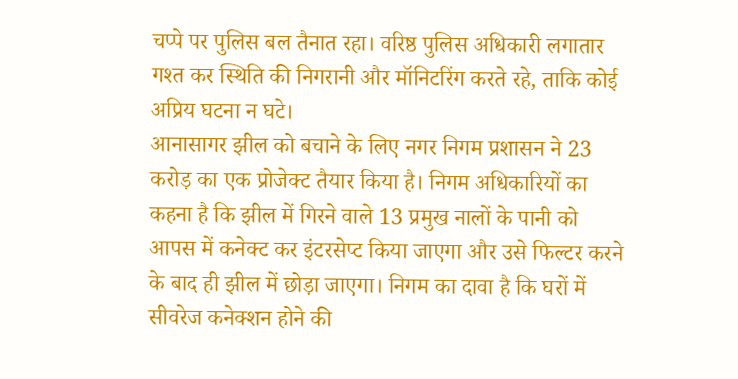चप्पे पर पुलिस बल तैनात रहा। वरिष्ठ पुलिस अधिकारी लगातार गश्त कर स्थिति की निगरानी और मॉनिटरिंग करते रहे, ताकि कोई अप्रिय घटना न घटे।
आनासागर झील को बचाने के लिए नगर निगम प्रशासन ने 23 करोड़ का एक प्रोजेक्ट तैयार किया है। निगम अधिकारियों का कहना है कि झील में गिरने वाले 13 प्रमुख नालों के पानी को आपस में कनेक्ट कर इंटरसेप्ट किया जाएगा और उसे फिल्टर करने के बाद ही झील में छोड़ा जाएगा। निगम का दावा है कि घरों में सीवरेज कनेक्शन होने की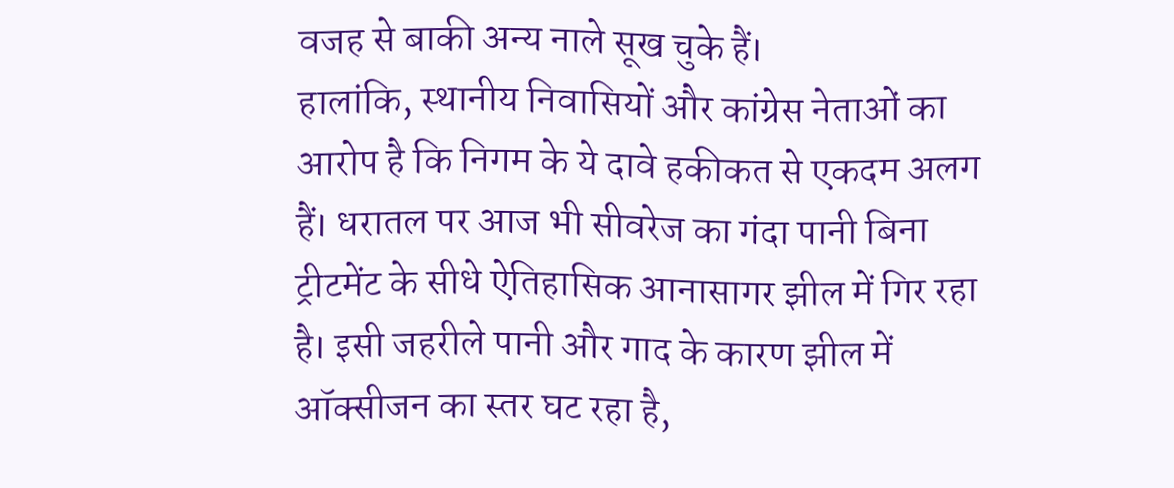वजह से बाकी अन्य नाले सूख चुके हैं।
हालांकि, स्थानीय निवासियों और कांग्रेस नेताओं का आरोप है कि निगम के ये दावे हकीकत से एकदम अलग हैं। धरातल पर आज भी सीवरेज का गंदा पानी बिना ट्रीटमेंट के सीधे ऐतिहासिक आनासागर झील में गिर रहा है। इसी जहरीले पानी और गाद के कारण झील में ऑक्सीजन का स्तर घट रहा है,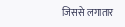जिससे लगातार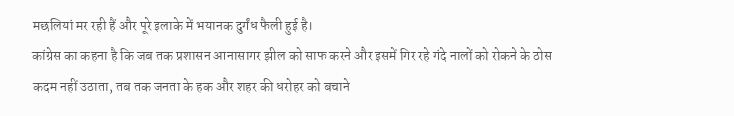मछलियां मर रही हैं और पूरे इलाके में भयानक दुर्गंध फैली हुई है।
कांग्रेस का कहना है कि जब तक प्रशासन आनासागर झील को साफ करने और इसमें गिर रहे गंदे नालों को रोकने के ठोस कदम नहीं उठाता, तब तक जनता के हक और शहर की धरोहर को बचाने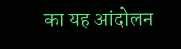का यह आंदोलन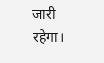जारी रहेगा।